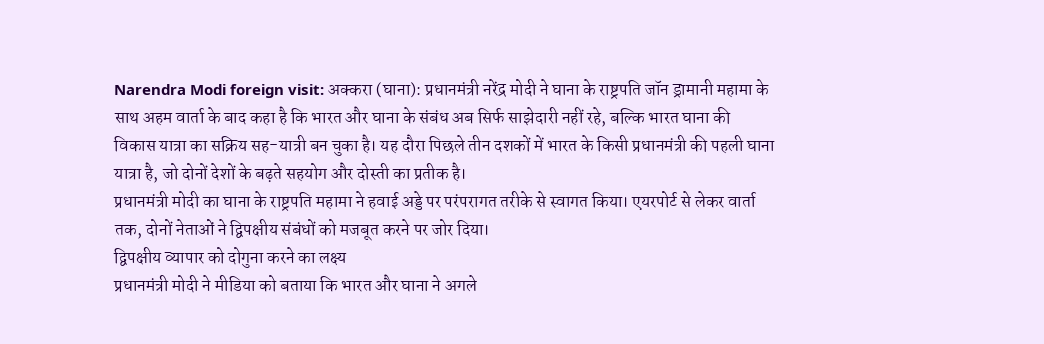Narendra Modi foreign visit: अक्करा (घाना): प्रधानमंत्री नरेंद्र मोदी ने घाना के राष्ट्रपति जॉन ड्रामानी महामा के साथ अहम वार्ता के बाद कहा है कि भारत और घाना के संबंध अब सिर्फ साझेदारी नहीं रहे, बल्कि भारत घाना की विकास यात्रा का सक्रिय सह-यात्री बन चुका है। यह दौरा पिछले तीन दशकों में भारत के किसी प्रधानमंत्री की पहली घाना यात्रा है, जो दोनों देशों के बढ़ते सहयोग और दोस्ती का प्रतीक है।
प्रधानमंत्री मोदी का घाना के राष्ट्रपति महामा ने हवाई अड्डे पर परंपरागत तरीके से स्वागत किया। एयरपोर्ट से लेकर वार्ता तक, दोनों नेताओं ने द्विपक्षीय संबंधों को मजबूत करने पर जोर दिया।
द्विपक्षीय व्यापार को दोगुना करने का लक्ष्य
प्रधानमंत्री मोदी ने मीडिया को बताया कि भारत और घाना ने अगले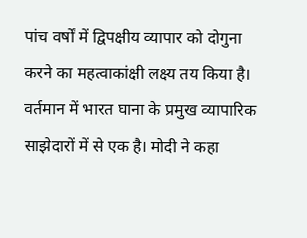पांच वर्षों में द्विपक्षीय व्यापार को दोगुना करने का महत्वाकांक्षी लक्ष्य तय किया है। वर्तमान में भारत घाना के प्रमुख व्यापारिक साझेदारों में से एक है। मोदी ने कहा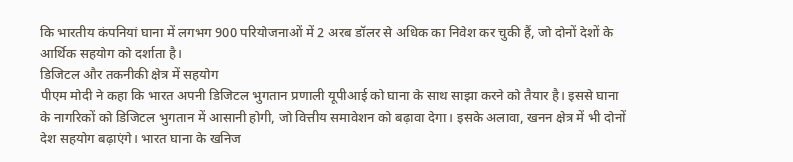कि भारतीय कंपनियां घाना में लगभग 900 परियोजनाओं में 2 अरब डॉलर से अधिक का निवेश कर चुकी हैं, जो दोनों देशों के आर्थिक सहयोग को दर्शाता है।
डिजिटल और तकनीकी क्षेत्र में सहयोग
पीएम मोदी ने कहा कि भारत अपनी डिजिटल भुगतान प्रणाली यूपीआई को घाना के साथ साझा करने को तैयार है। इससे घाना के नागरिकों को डिजिटल भुगतान में आसानी होगी, जो वित्तीय समावेशन को बढ़ावा देगा। इसके अलावा, खनन क्षेत्र में भी दोनों देश सहयोग बढ़ाएंगे। भारत घाना के खनिज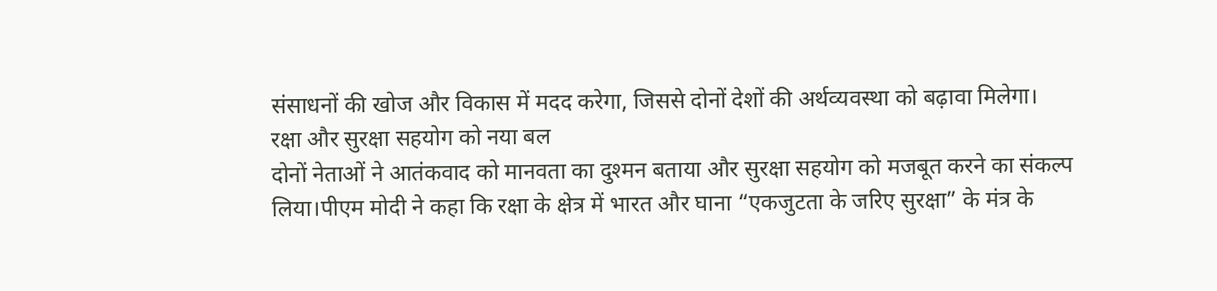संसाधनों की खोज और विकास में मदद करेगा, जिससे दोनों देशों की अर्थव्यवस्था को बढ़ावा मिलेगा।
रक्षा और सुरक्षा सहयोग को नया बल
दोनों नेताओं ने आतंकवाद को मानवता का दुश्मन बताया और सुरक्षा सहयोग को मजबूत करने का संकल्प लिया।पीएम मोदी ने कहा कि रक्षा के क्षेत्र में भारत और घाना “एकजुटता के जरिए सुरक्षा” के मंत्र के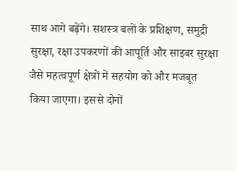साथ आगे बढ़ेंगे। सशस्त्र बलों के प्रशिक्षण, समुद्री सुरक्षा, रक्षा उपकरणों की आपूर्ति और साइबर सुरक्षा जैसे महत्वपूर्ण क्षेत्रों में सहयोग को और मजबूत किया जाएगा। इससे दोनों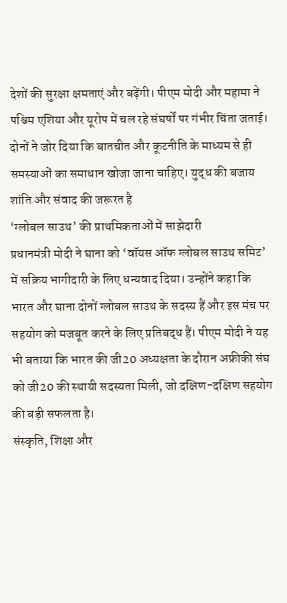देशों की सुरक्षा क्षमताएं और बढ़ेंगी। पीएम मोदी और महामा ने पश्चिम एशिया और यूरोप में चल रहे संघर्षों पर गंभीर चिंता जताई। दोनों ने जोर दिया कि बातचीत और कूटनीति के माध्यम से ही समस्याओं का समाधान खोजा जाना चाहिए। युद्ध की बजाय शांति और संवाद की जरूरत है
‘ग्लोबल साउथ’ की प्राथमिकताओं में साझेदारी
प्रधानमंत्री मोदी ने घाना को ‘वॉयस ऑफ ग्लोबल साउथ समिट’ में सक्रिय भागीदारी के लिए धन्यवाद दिया। उन्होंने कहा कि भारत और घाना दोनों ग्लोबल साउथ के सदस्य हैं और इस मंच पर सहयोग को मजबूत करने के लिए प्रतिबद्ध हैं। पीएम मोदी ने यह भी बताया कि भारत की जी20 अध्यक्षता के दौरान अफ्रीकी संघ को जी20 की स्थायी सदस्यता मिली, जो दक्षिण-दक्षिण सहयोग की बड़ी सफलता है।
संस्कृति, शिक्षा और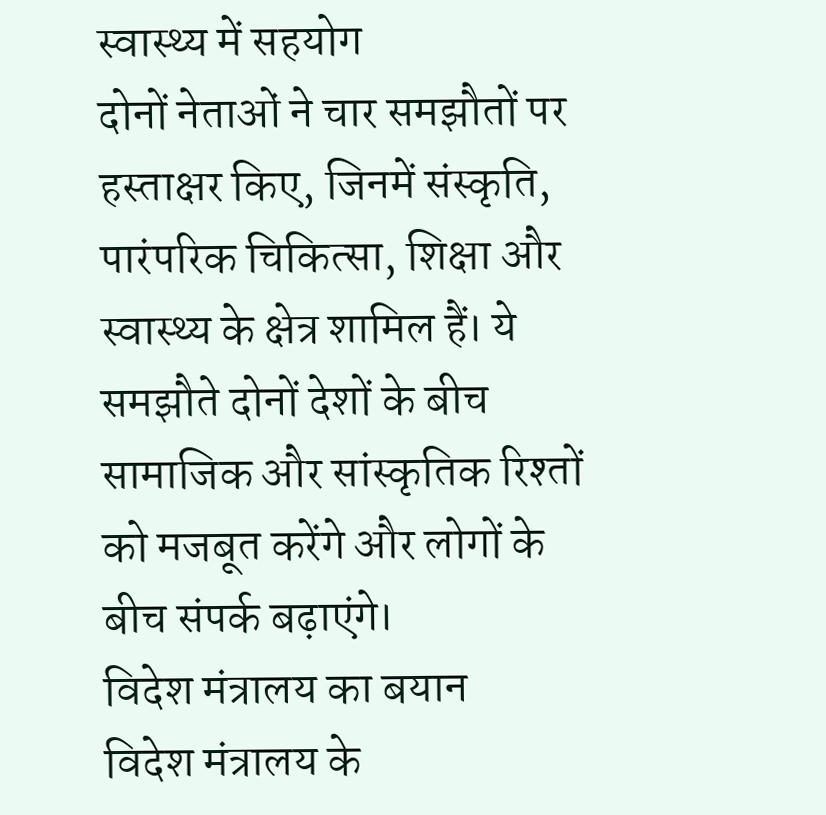स्वास्थ्य में सहयोग
दोनों नेताओं ने चार समझौतों पर हस्ताक्षर किए, जिनमें संस्कृति, पारंपरिक चिकित्सा, शिक्षा और स्वास्थ्य के क्षेत्र शामिल हैं। ये समझौते दोनों देशों के बीच सामाजिक और सांस्कृतिक रिश्तों को मजबूत करेंगे और लोगों के बीच संपर्क बढ़ाएंगे।
विदेश मंत्रालय का बयान
विदेश मंत्रालय के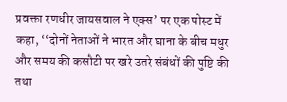प्रवक्ता रणधीर जायसवाल ने एक्स’ पर एक पोस्ट में कहा, ‘‘दोनों नेताओं ने भारत और घाना के बीच मधुर और समय की कसौटी पर खरे उतरे संबंधों की पुष्टि की तथा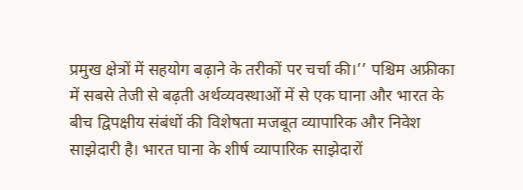प्रमुख क्षेत्रों में सहयोग बढ़ाने के तरीकों पर चर्चा की।’’ पश्चिम अफ्रीका में सबसे तेजी से बढ़ती अर्थव्यवस्थाओं में से एक घाना और भारत के बीच द्विपक्षीय संबंधों की विशेषता मजबूत व्यापारिक और निवेश साझेदारी है। भारत घाना के शीर्ष व्यापारिक साझेदारों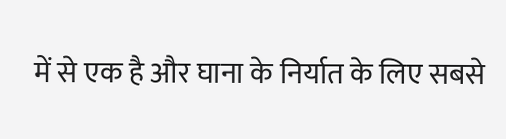में से एक है और घाना के निर्यात के लिए सबसे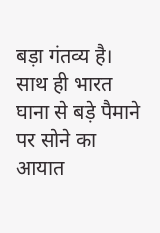बड़ा गंतव्य है। साथ ही भारत घाना से बड़े पैमाने पर सोने का आयात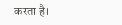करता है।